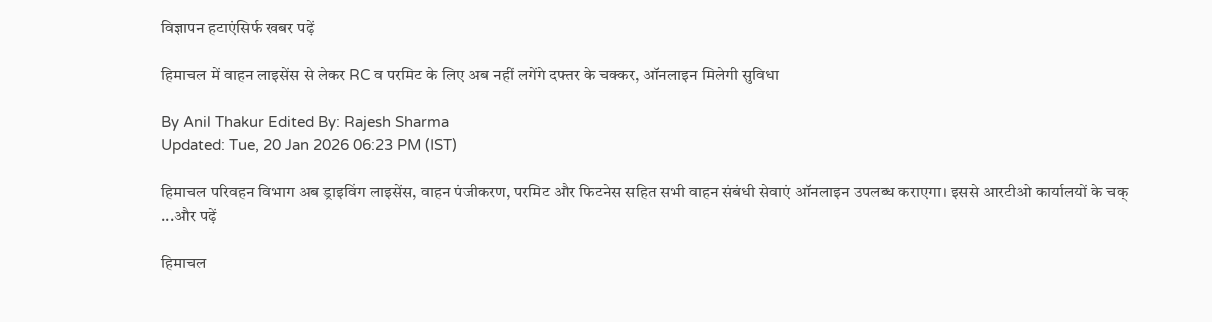विज्ञापन हटाएंसिर्फ खबर पढ़ें

हिमाचल में वाहन लाइसेंस से लेकर RC व परमिट के लिए अब नहीं लगेंगे दफ्तर के चक्कर, ऑनलाइन मिलेगी सुविधा

By Anil Thakur Edited By: Rajesh Sharma
Updated: Tue, 20 Jan 2026 06:23 PM (IST)

हिमाचल परिवहन विभाग अब ड्राइविंग लाइसेंस, वाहन पंजीकरण, परमिट और फिटनेस सहित सभी वाहन संबंधी सेवाएं ऑनलाइन उपलब्ध कराएगा। इससे आरटीओ कार्यालयों के चक् ...और पढ़ें

हिमाचल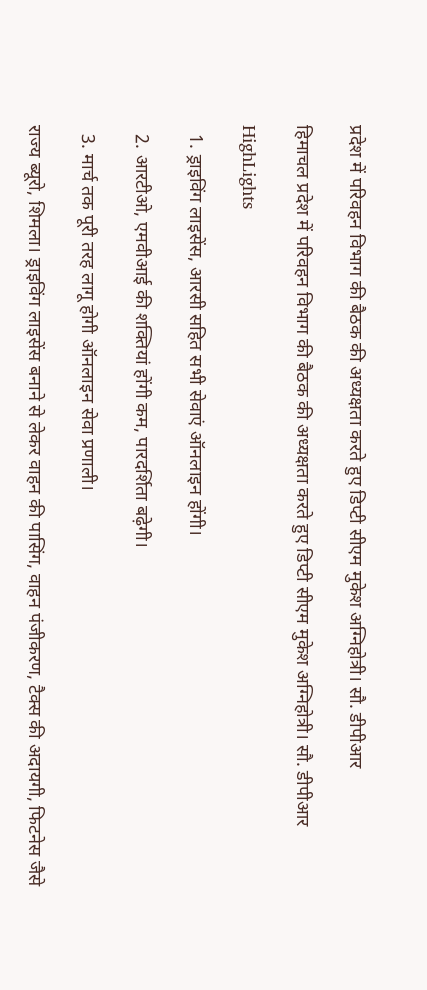प्रदेश में परिवहन विभाग की बैठक की अध्यक्षता करते हुए डिप्टी सीएम मुकेश अग्निहोत्री। सौ. डीपीआर

हिमाचल प्रदेश में परिवहन विभाग की बैठक की अध्यक्षता करते हुए डिप्टी सीएम मुकेश अग्निहोत्री। सौ. डीपीआर

HighLights

  1. ड्राइविंग लाइसेंस, आरसी सहित सभी सेवाएं ऑनलाइन होंगी।

  2. आरटीओ, एमवीआई की शक्तियां होंगी कम, पारदर्शिता बढ़ेगी।

  3. मार्च तक पूरी तरह लागू होगी ऑनलाइन सेवा प्रणाली।

राज्य ब्यूरो, शिमला। ड्राइविंग लाइसेंस बनाने से लेकर वाहन की पासिंग, वाहन पंजीकरण, टैक्स की अदायगी, फिटनेस जैसे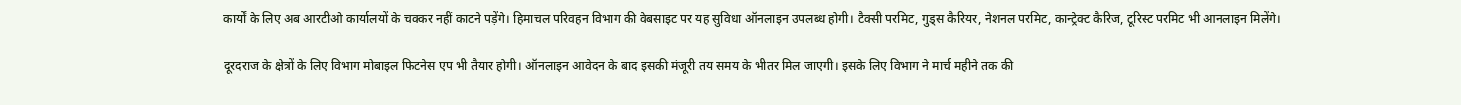कार्यों के लिए अब आरटीओ कार्यालयों के चक्कर नहीं काटने पड़ेंगे। हिमाचल परिवहन विभाग की वेबसाइट पर यह सुविधा ऑनलाइन उपलब्ध होगी। टैक्सी परमिट, गुड्स कैरियर, नेशनल परमिट, कान्ट्रेक्ट कैरिज, टूरिस्ट परमिट भी आनलाइन मिलेंगे।

दूरदराज के क्षेत्रों के लिए विभाग मोबाइल फिटनेस एप भी तैयार होगी। ऑनलाइन आवेदन के बाद इसकी मंजूरी तय समय के भीतर मिल जाएगी। इसके लिए विभाग ने मार्च महीने तक की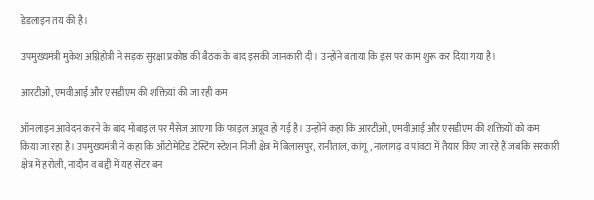डेडलाइन तय की है।

उपमुख्यमंत्री मुकेश अग्निहोत्री ने सड़क सुरक्षा प्रकोष्ठ की बैठक के बाद इसकी जानकारी दी। उन्होंने बताया कि इस पर काम शुरू कर दिया गया है।

आरटीओ, एमवीआई और एसडीएम की शक्तियां की जा रही कम

ऑनलाइन आवेदन करने के बाद मोबाइल पर मैसेज आएगा कि फाइल अप्रूव हो गई है। उन्होंने कहा कि आरटीओ, एमवीआई और एसडीएम की शक्तियों को कम किया जा रहा है। उपमुख्यमंत्री ने कहा कि ऑटोमेटिड टेस्टिंग स्टेशन निजी क्षेत्र में बिलासपुर, रानीताल, कांगू, नालागढ़ व पांवटा में तैयार किए जा रहे हैं जबकि सरकारी क्षेत्र में हरोली, नादौन व बद्दी में यह सेंटर बन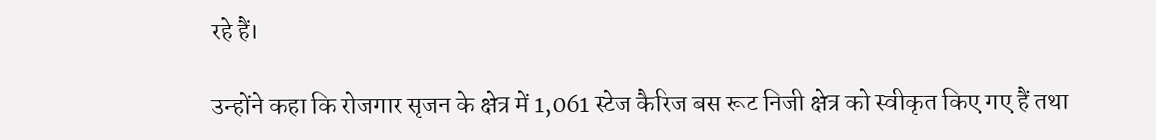रहे हैं।

उन्होंने कहा कि रोजगार सृजन के क्षेत्र में 1,061 स्टेज कैरिज बस रूट निजी क्षेत्र को स्वीकृत किए गए हैं तथा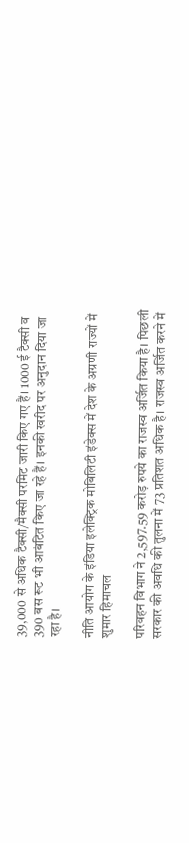39,000 से अधिक टैक्सी/मैक्सी परमिट जारी किए गए हैं। 1000 ई टैक्सी व 390 बस रूट भी आबंटित किए जा रहे हैं। इनकी खरीद पर अनुदान दिया जा रहा है।

नीति आयोग के इंडिया इलेक्ट्रिक मोबिलिटी इंडेक्स में देश के अग्रणी राज्यों में शुमार हिमाचल

परिवहन विभाग ने 2,597.59 करोड़ रुपये का राजस्व अर्जित किया है। पिछली सरकार की अवधि की तुलना में 73 प्रतिशत अधिक है। राजस्व अर्जित करने में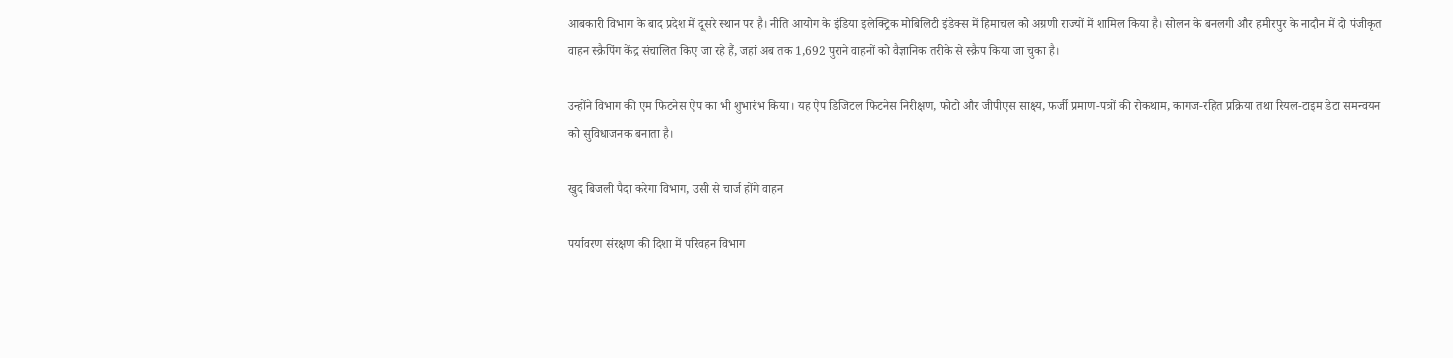आबकारी विभाग के बाद प्रदेश में दूसरे स्थान पर है। नीति आयोग के इंडिया इलेक्ट्रिक मोबिलिटी इंडेक्स में हिमाचल को अग्रणी राज्यों में शामिल किया है। सोलन के बनलगी और हमीरपुर के नादौन में दो पंजीकृत वाहन स्क्रैपिंग केंद्र संचालित किए जा रहे हैं, जहां अब तक 1,692 पुराने वाहनों को वैज्ञानिक तरीके से स्क्रैप किया जा चुका है।

उन्होंने विभाग की एम फिटनेस ऐप का भी शुभारंभ किया। यह ऐप डिजिटल फिटनेस निरीक्षण, फोटो और जीपीएस साक्ष्य, फर्जी प्रमाण-पत्रों की रोकथाम, कागज-रहित प्रक्रिया तथा रियल-टाइम डेटा समन्वयन को सुविधाजनक बनाता है।

खुद बिजली पैदा करेगा विभाग, उसी से चार्ज होंगे वाहन

पर्यावरण संरक्षण की दिशा में परिवहन विभाग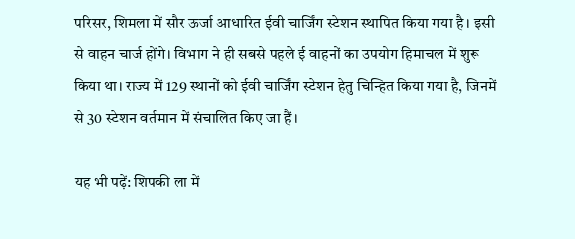परिसर, शिमला में सौर ऊर्जा आधारित ईवी चार्जिंग स्टेशन स्थापित किया गया है। इसी से वाहन चार्ज होंगे। विभाग ने ही सबसे पहले ई वाहनों का उपयोग हिमाचल में शुरू किया था। राज्य में 129 स्थानों को ईवी चार्जिंग स्टेशन हेतु चिन्हित किया गया है, जिनमें से 30 स्टेशन वर्तमान में संचालित किए जा हैं।

यह भी पढ़ें: शिपकी ला में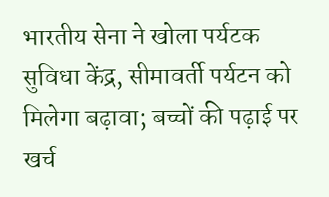भारतीय सेना ने खोला पर्यटक सुविधा केंद्र, सीमावर्ती पर्यटन को मिलेगा बढ़ावा; बच्चों की पढ़ाई पर खर्च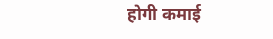होगी कमाई